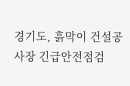경기도, 흙막이 건설공사장 긴급안전점검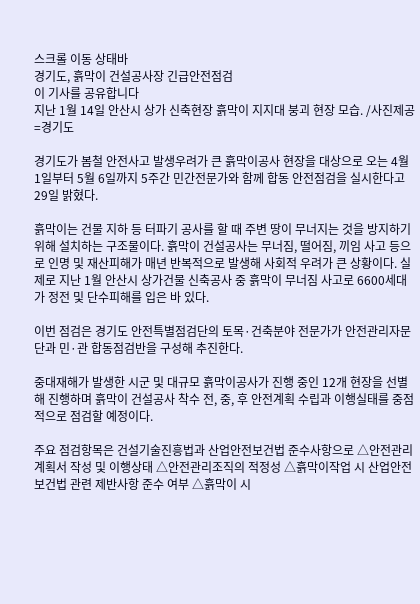스크롤 이동 상태바
경기도, 흙막이 건설공사장 긴급안전점검
이 기사를 공유합니다
지난 1월 14일 안산시 상가 신축현장 흙막이 지지대 붕괴 현장 모습. /사진제공=경기도

경기도가 봄철 안전사고 발생우려가 큰 흙막이공사 현장을 대상으로 오는 4월 1일부터 5월 6일까지 5주간 민간전문가와 함께 합동 안전점검을 실시한다고 29일 밝혔다.

흙막이는 건물 지하 등 터파기 공사를 할 때 주변 땅이 무너지는 것을 방지하기 위해 설치하는 구조물이다. 흙막이 건설공사는 무너짐, 떨어짐, 끼임 사고 등으로 인명 및 재산피해가 매년 반복적으로 발생해 사회적 우려가 큰 상황이다. 실제로 지난 1월 안산시 상가건물 신축공사 중 흙막이 무너짐 사고로 6600세대가 정전 및 단수피해를 입은 바 있다.

이번 점검은 경기도 안전특별점검단의 토목·건축분야 전문가가 안전관리자문단과 민·관 합동점검반을 구성해 추진한다.

중대재해가 발생한 시군 및 대규모 흙막이공사가 진행 중인 12개 현장을 선별해 진행하며 흙막이 건설공사 착수 전, 중, 후 안전계획 수립과 이행실태를 중점적으로 점검할 예정이다.

주요 점검항목은 건설기술진흥법과 산업안전보건법 준수사항으로 △안전관리계획서 작성 및 이행상태 △안전관리조직의 적정성 △흙막이작업 시 산업안전보건법 관련 제반사항 준수 여부 △흙막이 시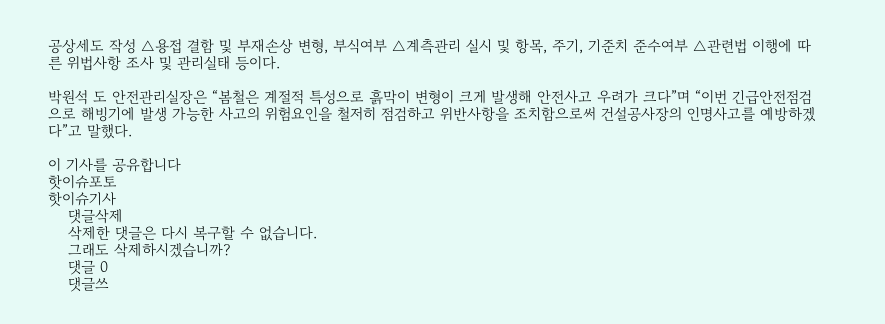공상세도 작성 △용접 결함 및 부재손상 변형, 부식여부 △계측관리 실시 및 항목, 주기, 기준치 준수여부 △관련법 이행에 따른 위법사항 조사 및 관리실태 등이다.

박원석 도 안전관리실장은 “봄철은 계절적 특성으로 흙막이 변형이 크게 발생해 안전사고 우려가 크다”며 “이번 긴급안전점검으로 해빙기에 발생 가능한 사고의 위험요인을 철저히 점검하고 위반사항을 조치함으로써 건설공사장의 인명사고를 예방하겠다”고 말했다.

이 기사를 공유합니다
핫이슈포토
핫이슈기사
    댓글삭제
    삭제한 댓글은 다시 복구할 수 없습니다.
    그래도 삭제하시겠습니까?
    댓글 0
    댓글쓰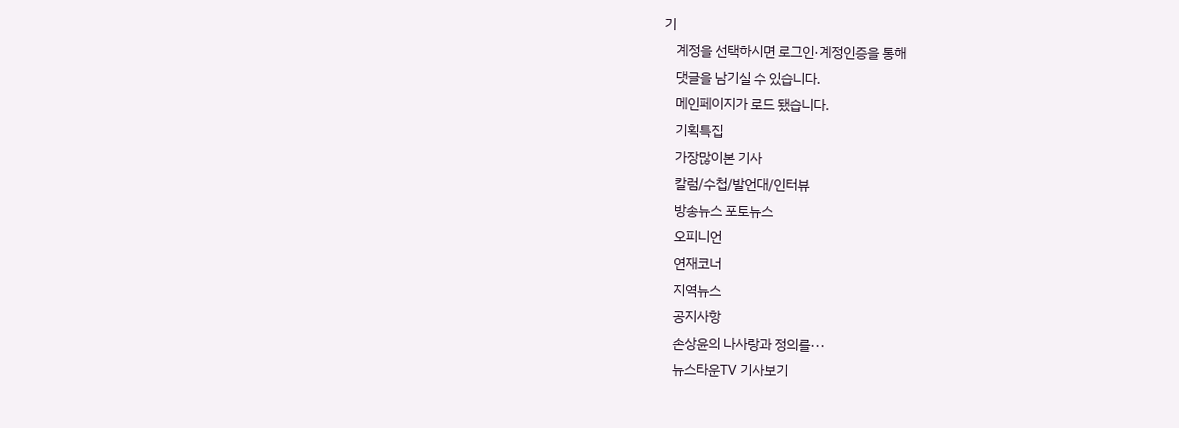기
    계정을 선택하시면 로그인·계정인증을 통해
    댓글을 남기실 수 있습니다.
    메인페이지가 로드 됐습니다.
    기획특집
    가장많이본 기사
    칼럼/수첩/발언대/인터뷰
    방송뉴스 포토뉴스
    오피니언
    연재코너
    지역뉴스
    공지사항
    손상윤의 나사랑과 정의를···
    뉴스타운TV 기사보기